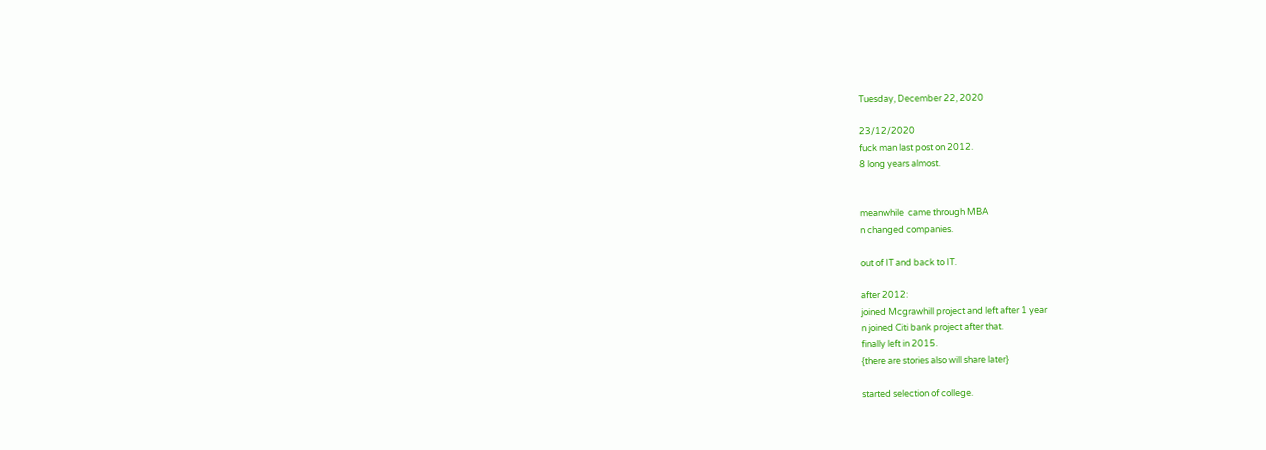Tuesday, December 22, 2020

23/12/2020
fuck man last post on 2012.
8 long years almost.


meanwhile  came through MBA
n changed companies.

out of IT and back to IT.

after 2012:
joined Mcgrawhill project and left after 1 year
n joined Citi bank project after that.
finally left in 2015.
{there are stories also will share later}

started selection of college.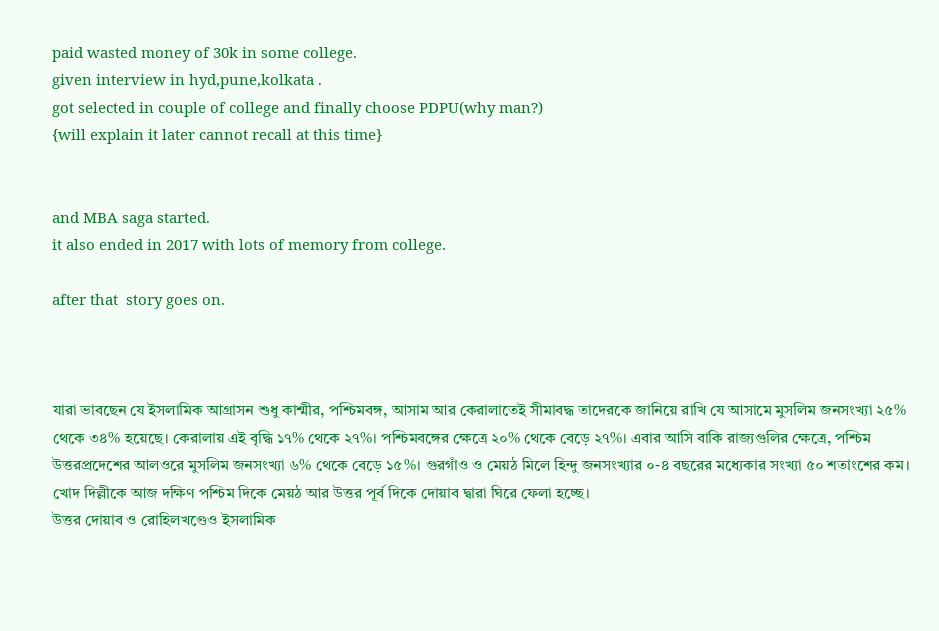paid wasted money of 30k in some college.
given interview in hyd,pune,kolkata .
got selected in couple of college and finally choose PDPU(why man?)
{will explain it later cannot recall at this time}


and MBA saga started.
it also ended in 2017 with lots of memory from college.

after that  story goes on.



যারা ভাবছেন যে ইসলামিক আগ্রাসন শুধু কাশ্মীর, পশ্চিমবঙ্গ, আসাম আর কেরালাতেই সীমাবদ্ধ তাদেরকে জানিয়ে রাখি যে আসামে মুসলিম জনসংখ্যা ২৫% থেকে ৩৪% হয়েছে। কেরালায় এই বৃদ্ধি ১৭% থেকে ২৭%। পশ্চিমবঙ্গের ক্ষেত্রে ২০% থেকে বেড়ে ২৭%। এবার আসি বাকি রাজ্যগুলির ক্ষেত্রে, পশ্চিম উত্তরপ্রদেশের আলওরে মুসলিম জনসংখ্যা ৬% থেকে বেড়ে ১৫%। গুরগাঁও ও মেয়ঠ মিলে হিন্দু জনসংখ্যার ০-৪ বছরের মধ্যেকার সংখ্যা ৫০ শতাংশের কম। খোদ দিল্লীকে আজ দক্ষিণ পশ্চিম দিকে মেয়ঠ আর উত্তর পূর্ব দিকে দোয়াব দ্বারা ঘিরে ফেলা হচ্ছে।
উত্তর দোয়াব ও রোহিলখণ্ডেও ইসলামিক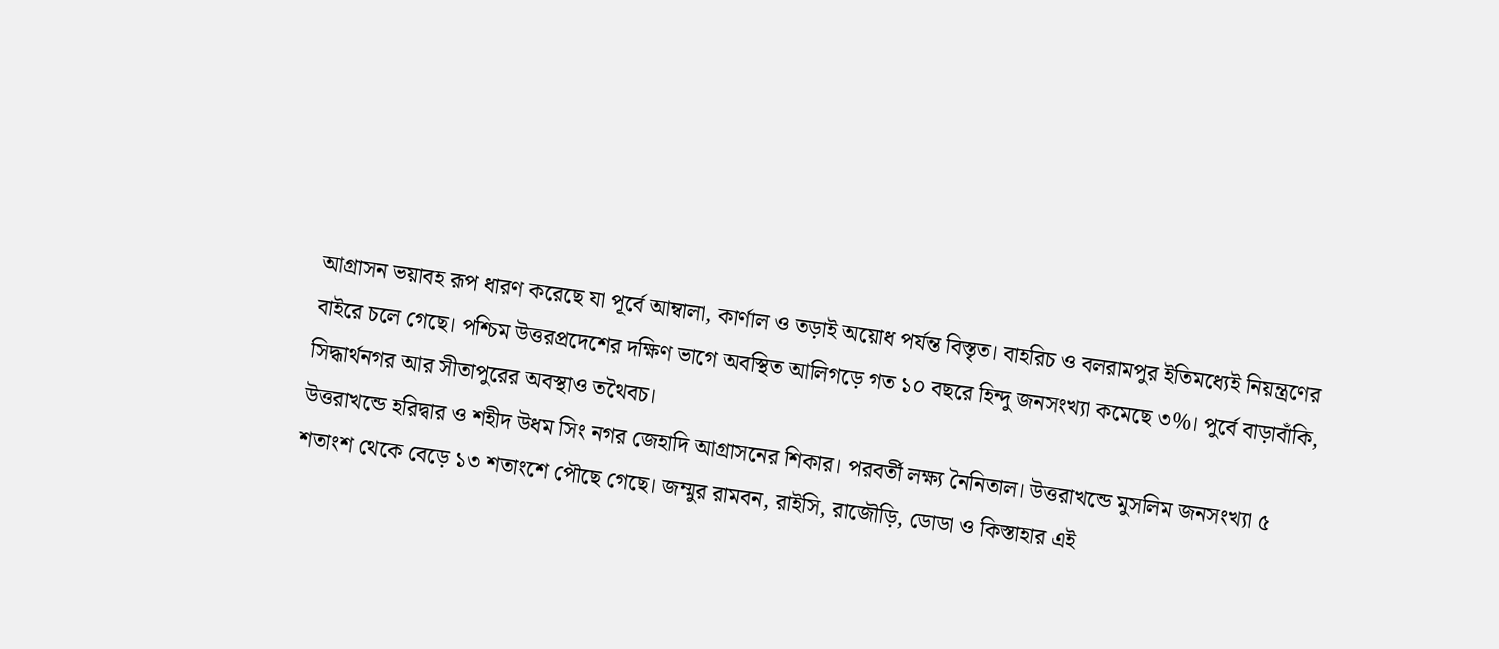আগ্রাসন ভয়াবহ রূপ ধারণ করেছে যা পূর্বে আম্বালা, কার্ণাল ও তড়াই অয়োধ পর্যন্ত বিস্তৃত। বাহরিচ ও বলরামপুর ইতিমধ্যেই নিয়ন্ত্রণের বাইরে চলে গেছে। পশ্চিম উত্তরপ্রদেশের দক্ষিণ ভাগে অবস্থিত আলিগড়ে গত ১০ বছরে হিন্দু জনসংখ্যা কমেছে ৩%। পুর্বে বাড়াবাঁকি, সিদ্ধার্থনগর আর সীতাপুরের অবস্থাও তথৈবচ।
উত্তরাখন্ডে হরিদ্বার ও শহীদ উধম সিং নগর জেহাদি আগ্রাসনের শিকার। পরবর্তী লক্ষ্য নৈনিতাল। উত্তরাখন্ডে মুসলিম জনসংখ্যা ৫ শতাংশ থেকে বেড়ে ১৩ শতাংশে পৌছে গেছে। জম্মুর রামবন, রাইসি, রাজৌড়ি, ডোডা ও কিস্তাহার এই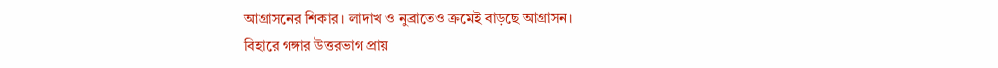আগ্রাসনের শিকার। লাদাখ ও নুব্রাতেও ক্রমেই বাড়ছে আগ্রাসন।
বিহারে গঙ্গার উত্তরভাগ প্রায়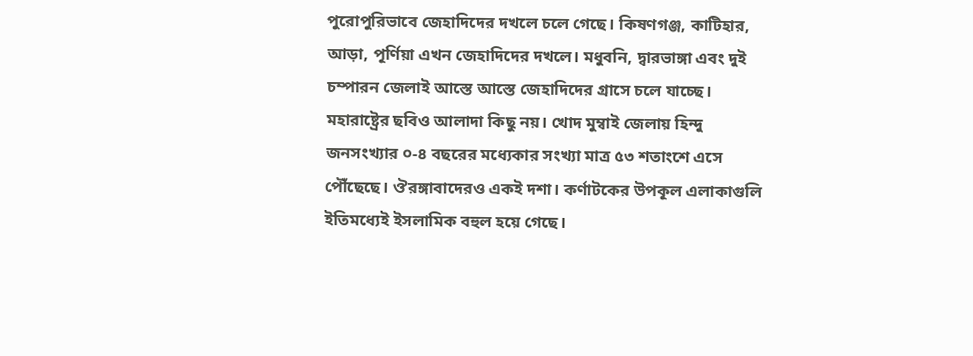পুরোপুরিভাবে জেহাদিদের দখলে চলে গেছে। কিষণগঞ্জ, কাটিহার, আড়া, পূর্ণিয়া এখন জেহাদিদের দখলে। মধুবনি, দ্বারভাঙ্গা এবং দুই চম্পারন জেলাই আস্তে আস্তে জেহাদিদের গ্রাসে চলে যাচ্ছে।
মহারাষ্ট্রের ছবিও আলাদা কিছু নয়। খোদ মুম্বাই জেলায় হিন্দু জনসংখ্যার ০-৪ বছরের মধ্যেকার সংখ্যা মাত্র ৫৩ শতাংশে এসে পৌঁছেছে। ঔরঙ্গাবাদেরও একই দশা। কর্ণাটকের উপকূল এলাকাগুলি ইতিমধ্যেই ইসলামিক বহুল হয়ে গেছে।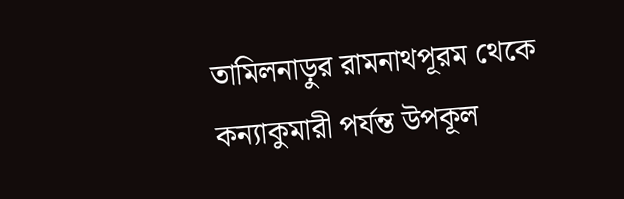তামিলনাড়ুর রামনাথপূরম থেকে কন্যাকুমারী পর্যন্ত উপকূল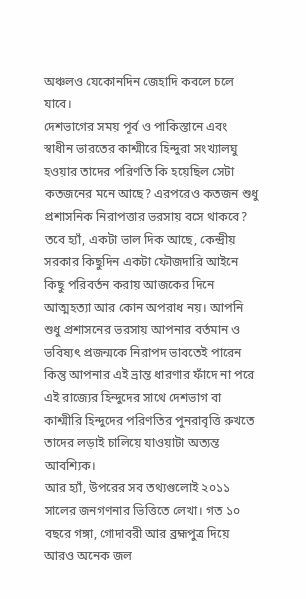অঞ্চলও যেকোনদিন জেহাদি কবলে চলে যাবে।
দেশভাগের সময় পূর্ব ও পাকিস্তানে এবং স্বাধীন ভারতের কাশ্মীরে হিন্দুরা সংখ্যালঘু হওয়ার তাদের পরিণতি কি হয়েছিল সেটা কতজনের মনে আছে? এরপরেও কতজন শুধু প্রশাসনিক নিরাপত্তার ভরসায় বসে থাকবে? তবে হ্যাঁ, একটা ভাল দিক আছে, কেন্দ্রীয় সরকার কিছুদিন একটা ফৌজদারি আইনে কিছু পরিবর্তন করায় আজকের দিনে আত্মহত্যা আর কোন অপরাধ নয়। আপনি শুধু প্রশাসনের ভরসায় আপনার বর্তমান ও ভবিষ্যৎ প্রজন্মকে নিরাপদ ভাবতেই পারেন কিন্তু আপনার এই ভ্রান্ত ধারণার ফাঁদে না পরে এই রাজ্যের হিন্দুদের সাথে দেশভাগ বা কাশ্মীরি হিন্দুদের পরিণতির পুনরাবৃত্তি রুখতে তাদের লড়াই চালিয়ে যাওয়াটা অত্যন্ত আবশ্যিক।
আর হ্যাঁ, উপরের সব তথ্যগুলোই ২০১১ সালের জনগণনার ভিত্তিতে লেখা। গত ১০ বছরে গঙ্গা, গোদাবরী আর ব্রহ্মপুত্র দিয়ে আরও অনেক জল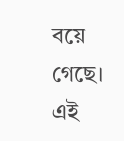বয়ে গেছে। এই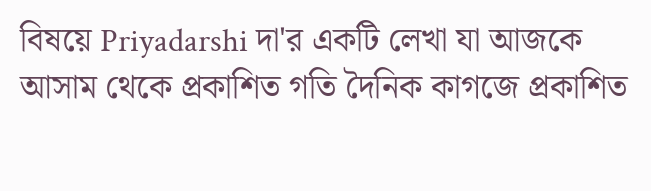বিষয়ে Priyadarshi দা'র একটি লেখা যা আজকে আসাম থেকে প্রকাশিত গতি দৈনিক কাগজে প্রকাশিত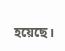হয়েছে।